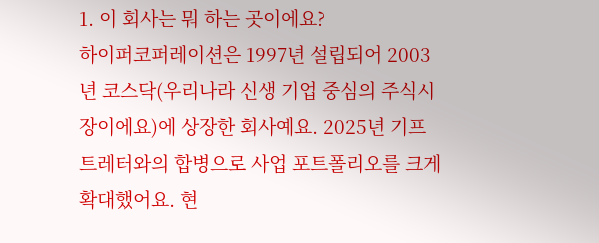1. 이 회사는 뭐 하는 곳이에요?
하이퍼코퍼레이션은 1997년 설립되어 2003년 코스닥(우리나라 신생 기업 중심의 주식시장이에요)에 상장한 회사예요. 2025년 기프트레터와의 합병으로 사업 포트폴리오를 크게 확대했어요. 현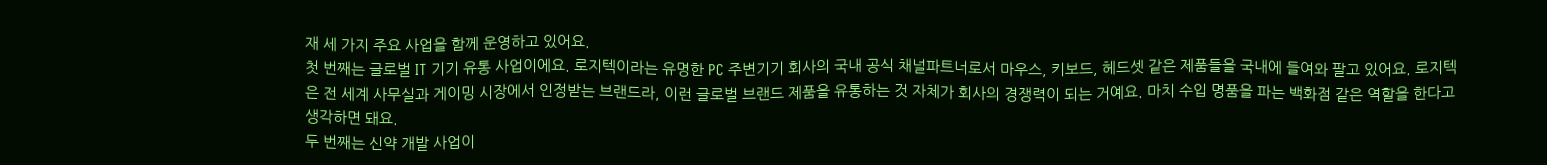재 세 가지 주요 사업을 함께 운영하고 있어요.
첫 번째는 글로벌 IT 기기 유통 사업이에요. 로지텍이라는 유명한 PC 주변기기 회사의 국내 공식 채널파트너로서 마우스, 키보드, 헤드셋 같은 제품들을 국내에 들여와 팔고 있어요. 로지텍은 전 세계 사무실과 게이밍 시장에서 인정받는 브랜드라, 이런 글로벌 브랜드 제품을 유통하는 것 자체가 회사의 경쟁력이 되는 거예요. 마치 수입 명품을 파는 백화점 같은 역할을 한다고 생각하면 돼요.
두 번째는 신약 개발 사업이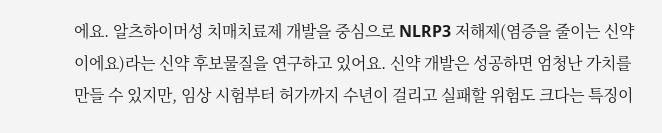에요. 알츠하이머성 치매치료제 개발을 중심으로 NLRP3 저해제(염증을 줄이는 신약이에요)라는 신약 후보물질을 연구하고 있어요. 신약 개발은 성공하면 엄청난 가치를 만들 수 있지만, 임상 시험부터 허가까지 수년이 걸리고 실패할 위험도 크다는 특징이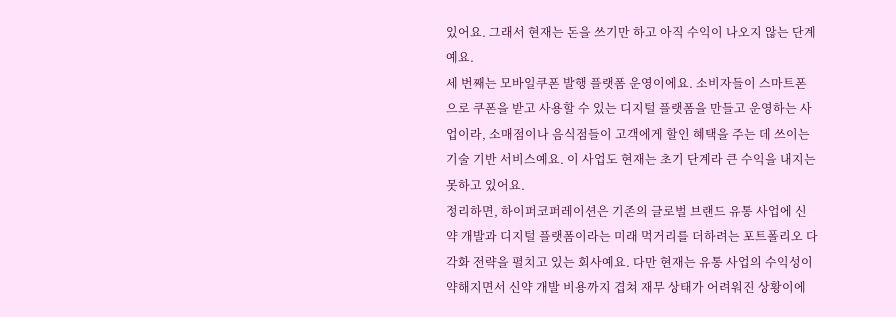있어요. 그래서 현재는 돈을 쓰기만 하고 아직 수익이 나오지 않는 단계예요.
세 번째는 모바일쿠폰 발행 플랫폼 운영이에요. 소비자들이 스마트폰으로 쿠폰을 받고 사용할 수 있는 디지털 플랫폼을 만들고 운영하는 사업이라, 소매점이나 음식점들이 고객에게 할인 혜택을 주는 데 쓰이는 기술 기반 서비스예요. 이 사업도 현재는 초기 단계라 큰 수익을 내지는 못하고 있어요.
정리하면, 하이퍼코퍼레이션은 기존의 글로벌 브랜드 유통 사업에 신약 개발과 디지털 플랫폼이라는 미래 먹거리를 더하려는 포트폴리오 다각화 전략을 펼치고 있는 회사예요. 다만 현재는 유통 사업의 수익성이 약해지면서 신약 개발 비용까지 겹쳐 재무 상태가 어려워진 상황이에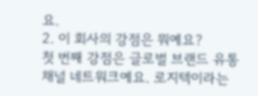요.
2. 이 회사의 강점은 뭐예요?
첫 번째 강점은 글로벌 브랜드 유통 채널 네트워크예요. 로지텍이라는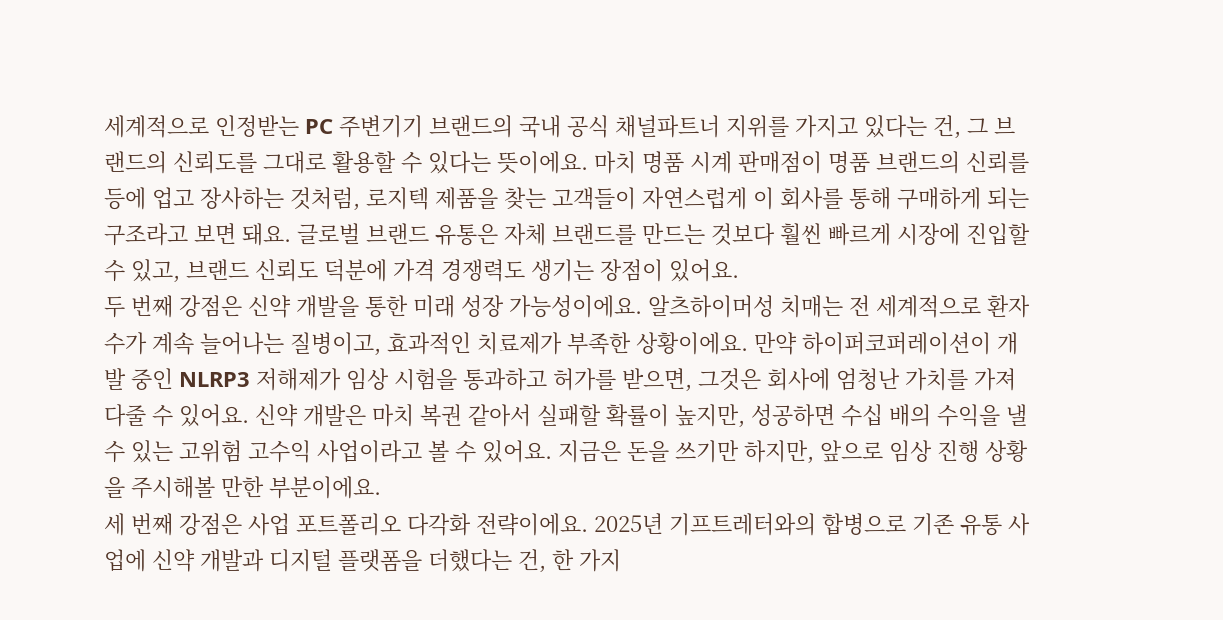세계적으로 인정받는 PC 주변기기 브랜드의 국내 공식 채널파트너 지위를 가지고 있다는 건, 그 브랜드의 신뢰도를 그대로 활용할 수 있다는 뜻이에요. 마치 명품 시계 판매점이 명품 브랜드의 신뢰를 등에 업고 장사하는 것처럼, 로지텍 제품을 찾는 고객들이 자연스럽게 이 회사를 통해 구매하게 되는 구조라고 보면 돼요. 글로벌 브랜드 유통은 자체 브랜드를 만드는 것보다 훨씬 빠르게 시장에 진입할 수 있고, 브랜드 신뢰도 덕분에 가격 경쟁력도 생기는 장점이 있어요.
두 번째 강점은 신약 개발을 통한 미래 성장 가능성이에요. 알츠하이머성 치매는 전 세계적으로 환자 수가 계속 늘어나는 질병이고, 효과적인 치료제가 부족한 상황이에요. 만약 하이퍼코퍼레이션이 개발 중인 NLRP3 저해제가 임상 시험을 통과하고 허가를 받으면, 그것은 회사에 엄청난 가치를 가져다줄 수 있어요. 신약 개발은 마치 복권 같아서 실패할 확률이 높지만, 성공하면 수십 배의 수익을 낼 수 있는 고위험 고수익 사업이라고 볼 수 있어요. 지금은 돈을 쓰기만 하지만, 앞으로 임상 진행 상황을 주시해볼 만한 부분이에요.
세 번째 강점은 사업 포트폴리오 다각화 전략이에요. 2025년 기프트레터와의 합병으로 기존 유통 사업에 신약 개발과 디지털 플랫폼을 더했다는 건, 한 가지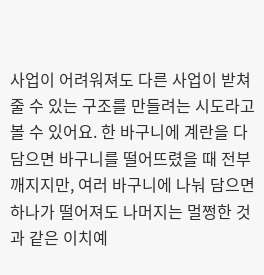사업이 어려워져도 다른 사업이 받쳐줄 수 있는 구조를 만들려는 시도라고 볼 수 있어요. 한 바구니에 계란을 다 담으면 바구니를 떨어뜨렸을 때 전부 깨지지만, 여러 바구니에 나눠 담으면 하나가 떨어져도 나머지는 멀쩡한 것과 같은 이치예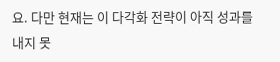요. 다만 현재는 이 다각화 전략이 아직 성과를 내지 못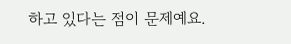하고 있다는 점이 문제예요.